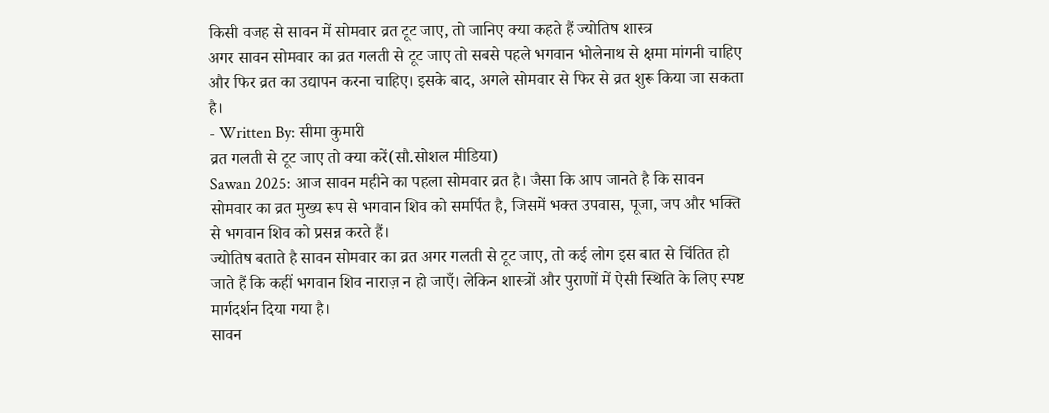किसी वजह से सावन में सोमवार व्रत टूट जाए, तो जानिए क्या कहते हैं ज्योतिष शास्त्र
अगर सावन सोमवार का व्रत गलती से टूट जाए तो सबसे पहले भगवान भोलेनाथ से क्षमा मांगनी चाहिए और फिर व्रत का उद्यापन करना चाहिए। इसके बाद, अगले सोमवार से फिर से व्रत शुरू किया जा सकता है।
- Written By: सीमा कुमारी
व्रत गलती से टूट जाए तो क्या करें(सौ.सोशल मीडिया)
Sawan 2025: आज सावन महीने का पहला सोमवार व्रत है। जैसा कि आप जानते है कि सावन सोमवार का व्रत मुख्य रूप से भगवान शिव को समर्पित है, जिसमें भक्त उपवास, पूजा, जप और भक्ति से भगवान शिव को प्रसन्न करते हैं।
ज्योतिष बताते है सावन सोमवार का व्रत अगर गलती से टूट जाए, तो कई लोग इस बात से चिंतित हो जाते हैं कि कहीं भगवान शिव नाराज़ न हो जाएँ। लेकिन शास्त्रों और पुराणों में ऐसी स्थिति के लिए स्पष्ट मार्गदर्शन दिया गया है।
सावन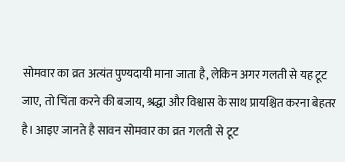सोमवार का व्रत अत्यंत पुण्यदायी माना जाता है, लेकिन अगर गलती से यह टूट जाए, तो चिंता करने की बजाय, श्रद्धा और विश्वास के साथ प्रायश्चित करना बेहतर है। आइए जानते है सावन सोमवार का व्रत गलती से टूट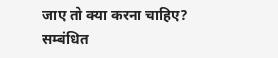जाए तो क्या करना चाहिए?
सम्बंधित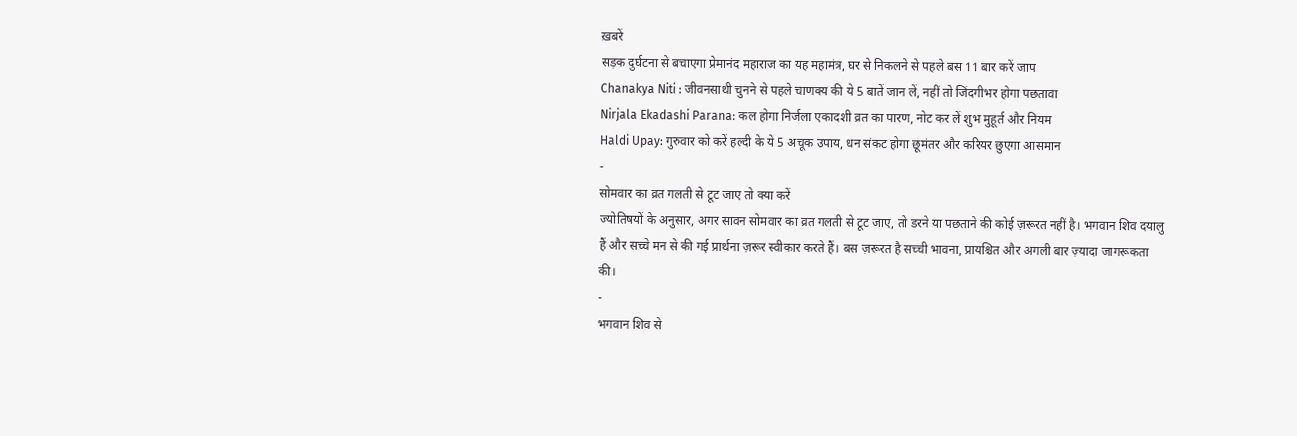ख़बरें
सड़क दुर्घटना से बचाएगा प्रेमानंद महाराज का यह महामंत्र, घर से निकलने से पहले बस 11 बार करें जाप
Chanakya Niti : जीवनसाथी चुनने से पहले चाणक्य की ये 5 बातें जान लें, नहीं तो जिंदगीभर होगा पछतावा
Nirjala Ekadashi Parana: कल होगा निर्जला एकादशी व्रत का पारण, नोट कर लें शुभ मुहूर्त और नियम
Haldi Upay: गुरुवार को करें हल्दी के ये 5 अचूक उपाय, धन संकट होगा छूमंतर और करियर छुएगा आसमान
-
सोमवार का व्रत गलती से टूट जाए तो क्या करें
ज्योतिषयों के अनुसार, अगर सावन सोमवार का व्रत गलती से टूट जाए, तो डरने या पछताने की कोई ज़रूरत नहीं है। भगवान शिव दयालु हैं और सच्चे मन से की गई प्रार्थना ज़रूर स्वीकार करते हैं। बस ज़रूरत है सच्ची भावना, प्रायश्चित और अगली बार ज़्यादा जागरूकता की।
-
भगवान शिव से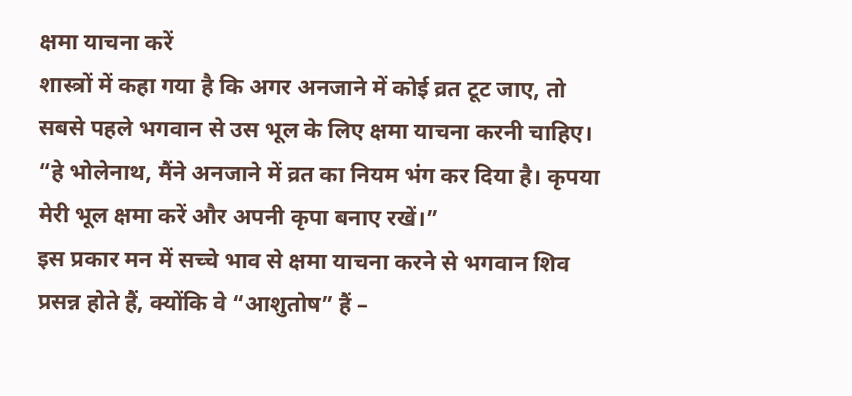क्षमा याचना करें
शास्त्रों में कहा गया है कि अगर अनजाने में कोई व्रत टूट जाए, तो सबसे पहले भगवान से उस भूल के लिए क्षमा याचना करनी चाहिए।
“हे भोलेनाथ, मैंने अनजाने में व्रत का नियम भंग कर दिया है। कृपया मेरी भूल क्षमा करें और अपनी कृपा बनाए रखें।”
इस प्रकार मन में सच्चे भाव से क्षमा याचना करने से भगवान शिव प्रसन्न होते हैं, क्योंकि वे “आशुतोष” हैं –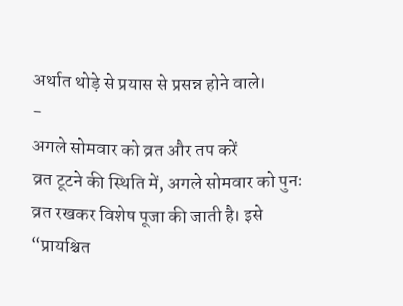अर्थात थोड़े से प्रयास से प्रसन्न होने वाले।
-
अगले सोमवार को व्रत और तप करें
व्रत टूटने की स्थिति में, अगले सोमवार को पुनः व्रत रखकर विशेष पूजा की जाती है। इसे “प्रायश्चित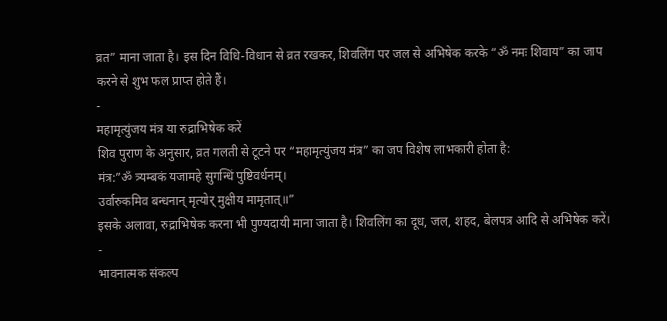व्रत” माना जाता है। इस दिन विधि-विधान से व्रत रखकर, शिवलिंग पर जल से अभिषेक करके “ॐ नमः शिवाय” का जाप करने से शुभ फल प्राप्त होते हैं।
-
महामृत्युंजय मंत्र या रुद्राभिषेक करें
शिव पुराण के अनुसार, व्रत गलती से टूटने पर “महामृत्युंजय मंत्र” का जप विशेष लाभकारी होता है:
मंत्र:”ॐ त्र्यम्बकं यजामहे सुगन्धिं पुष्टिवर्धनम्।
उर्वारुकमिव बन्धनान् मृत्योर् मुक्षीय मामृतात्॥”
इसके अलावा, रुद्राभिषेक करना भी पुण्यदायी माना जाता है। शिवलिंग का दूध, जल, शहद, बेलपत्र आदि से अभिषेक करें।
-
भावनात्मक संकल्प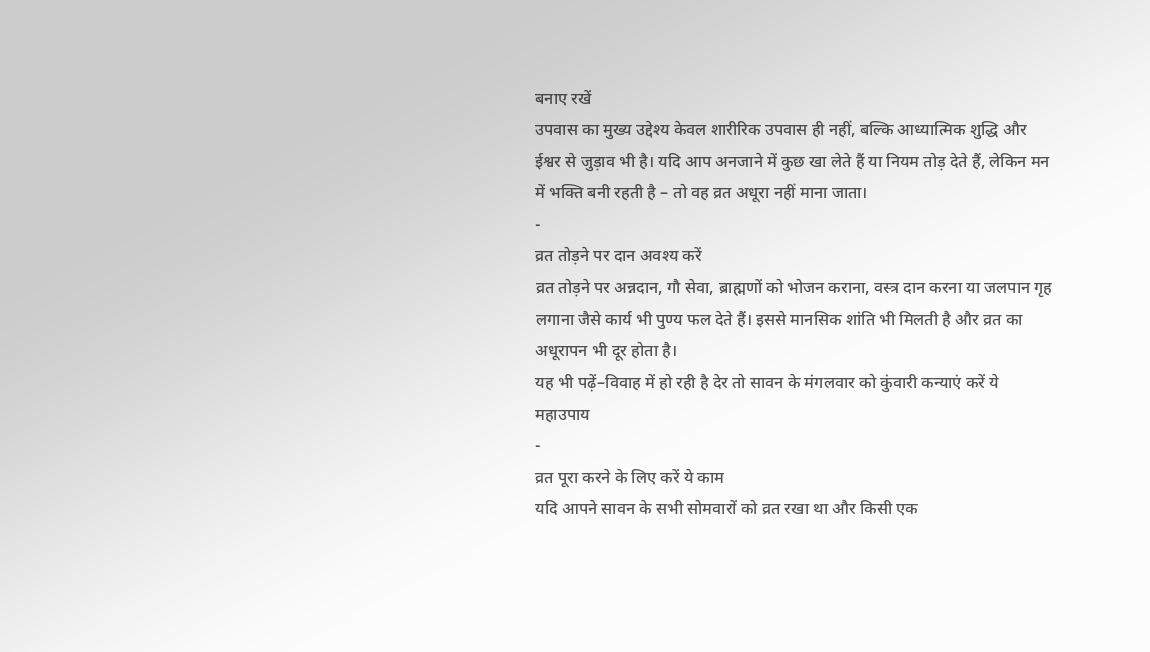बनाए रखें
उपवास का मुख्य उद्देश्य केवल शारीरिक उपवास ही नहीं, बल्कि आध्यात्मिक शुद्धि और ईश्वर से जुड़ाव भी है। यदि आप अनजाने में कुछ खा लेते हैं या नियम तोड़ देते हैं, लेकिन मन में भक्ति बनी रहती है – तो वह व्रत अधूरा नहीं माना जाता।
-
व्रत तोड़ने पर दान अवश्य करें
व्रत तोड़ने पर अन्नदान, गौ सेवा, ब्राह्मणों को भोजन कराना, वस्त्र दान करना या जलपान गृह लगाना जैसे कार्य भी पुण्य फल देते हैं। इससे मानसिक शांति भी मिलती है और व्रत का अधूरापन भी दूर होता है।
यह भी पढ़ें–विवाह में हो रही है देर तो सावन के मंगलवार को कुंवारी कन्याएं करें ये महाउपाय
-
व्रत पूरा करने के लिए करें ये काम
यदि आपने सावन के सभी सोमवारों को व्रत रखा था और किसी एक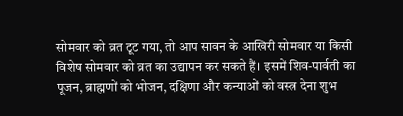सोमवार को व्रत टूट गया, तो आप सावन के आखिरी सोमवार या किसी विशेष सोमवार को व्रत का उद्यापन कर सकते हैं। इसमें शिव-पार्वती का पूजन, ब्राह्मणों को भोजन, दक्षिणा और कन्याओं को वस्त्र देना शुभ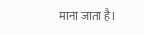माना जाता है।